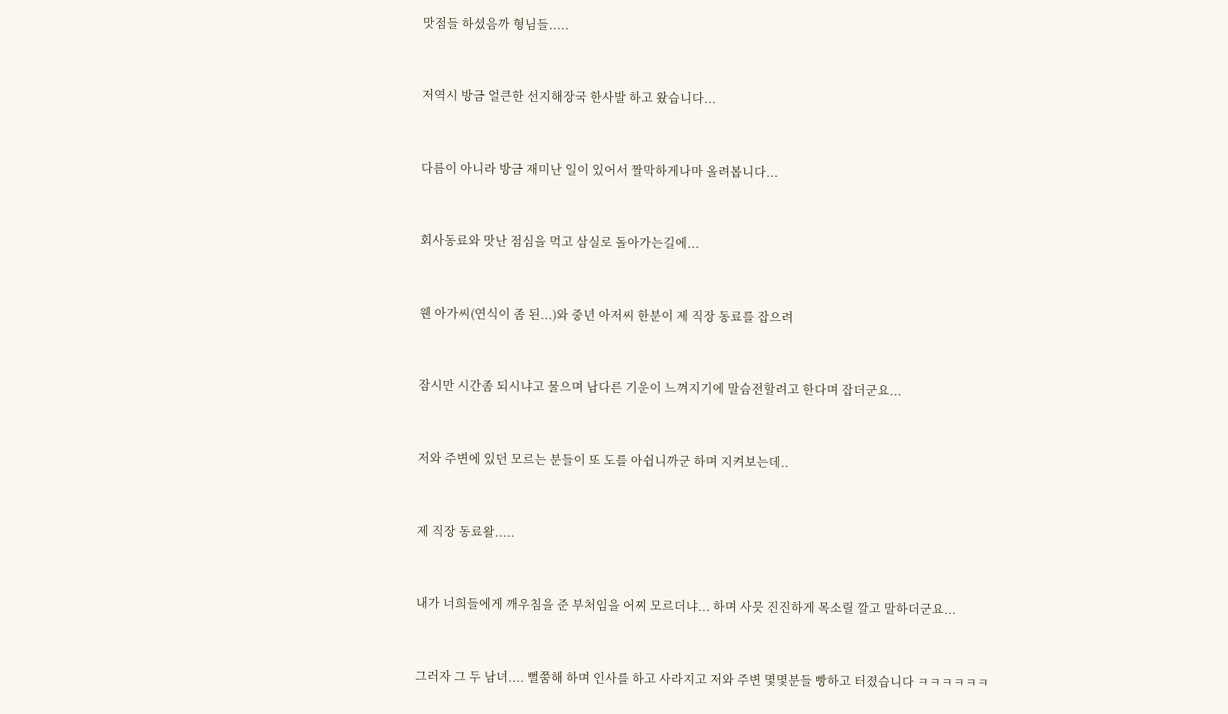맛점들 하셨음까 형님들.....


저역시 방금 얼큰한 선지해장국 한사발 하고 왔습니다...


다름이 아니라 방금 재미난 일이 있어서 짤막하게나마 올려봅니다...


회사동료와 맛난 점심을 먹고 삼실로 돌아가는길에...


웬 아가씨(연식이 좀 된...)와 중년 아저씨 한분이 제 직장 동료를 잡으려


잠시만 시간좀 되시냐고 물으며 남다른 기운이 느껴지기에 말슴전할려고 한다며 잡더군요...


저와 주변에 있던 모르는 분들이 또 도를 아쉽니까군 하며 지켜보는데..


제 직장 동료왈.....


내가 너희들에게 깨우침을 준 부처임을 어찌 모르더냐... 하며 사믓 진진하게 목소릴 깔고 말하더군요...


그러자 그 두 남녀.... 뻘쭘해 하며 인사를 하고 사라지고 저와 주변 몇몇분들 빵하고 터졌습니다 ㅋㅋㅋㅋㅋㅋ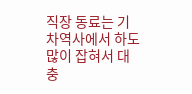직장 동료는 기차역사에서 하도많이 잡혀서 대충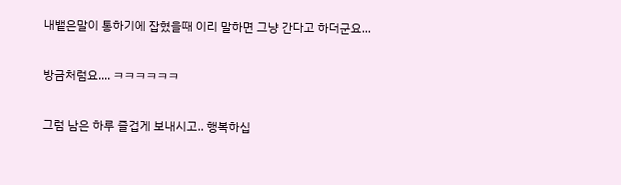내뱉은말이 통하기에 잡혔을때 이리 말하면 그냥 간다고 하더군요...


방금처럼요.... ㅋㅋㅋㅋㅋㅋ


그럼 남은 하루 즐겁게 보내시고.. 행복하십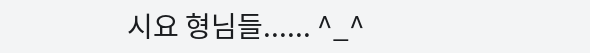시요 형님들...... ^_^